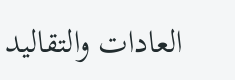العادات والتقاليد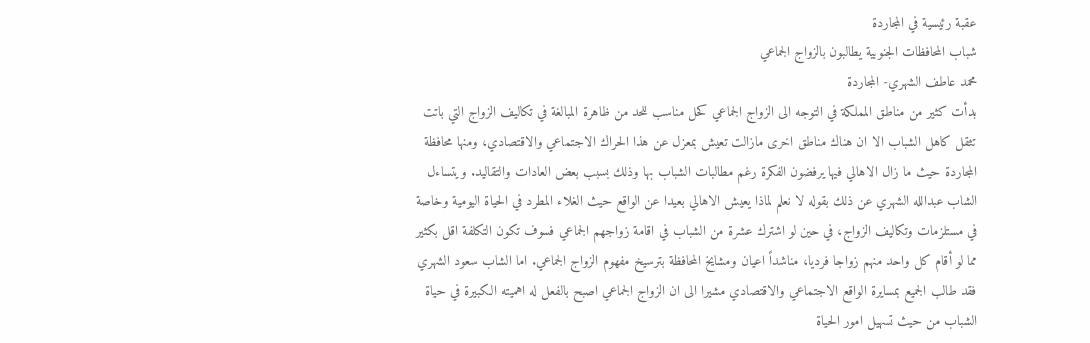عقبة رئيسية في المجاردة
شباب المحافظات الجنوبية يطالبون بالزواج الجماعي
محمد عاطف الشهري- المجاردة
بدأت كثير من مناطق المملكة في التوجه الى الزواج الجماعي كحل مناسب للحد من ظاهرة المبالغة في تكاليف الزواج التي باتت تثقل كاهل الشباب الا ان هناك مناطق اخرى مازالت تعيش بمعزل عن هذا الحراك الاجتماعي والاقتصادي، ومنها محافظة المجاردة حيث ما زال الاهالي فيها يرفضون الفكرة رغم مطالبات الشباب بها وذلك بسبب بعض العادات والتقاليد. ويتساءل الشاب عبدالله الشهري عن ذلك بقوله لا نعلم لماذا يعيش الاهالي بعيدا عن الواقع حيث الغلاء المطرد في الحياة اليومية وخاصة في مستلزمات وتكاليف الزواج، في حين لو اشترك عشرة من الشباب في اقامة زواجهم الجماعي فسوف تكون التكلفة اقل بكثير مما لو أقام كل واحد منهم زواجا فرديا، مناشداً اعيان ومشايخ المحافظة بترسيخ مفهوم الزواج الجماعي. اما الشاب سعود الشهري فقد طالب الجميع بمسايرة الواقع الاجتماعي والاقتصادي مشيرا الى ان الزواج الجماعي اصبح بالفعل له اهميته الكبيرة في حياة الشباب من حيث تسهيل امور الحياة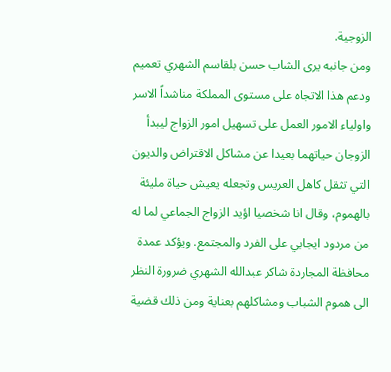الزوجية.
ومن جانبه يرى الشاب حسن بلقاسم الشهري تعميم ودعم هذا الاتجاه على مستوى المملكة مناشداً الاسر واولياء الامور العمل على تسهيل امور الزواج ليبدأ الزوجان حياتهما بعيدا عن مشاكل الاقتراض والديون التي تثقل كاهل العريس وتجعله يعيش حياة مليئة بالهموم، وقال انا شخصيا اؤيد الزواج الجماعي لما له من مردود ايجابي على الفرد والمجتمع. ويؤكد عمدة محافظة المجاردة شاكر عبدالله الشهري ضرورة النظر الى هموم الشباب ومشاكلهم بعناية ومن ذلك قضية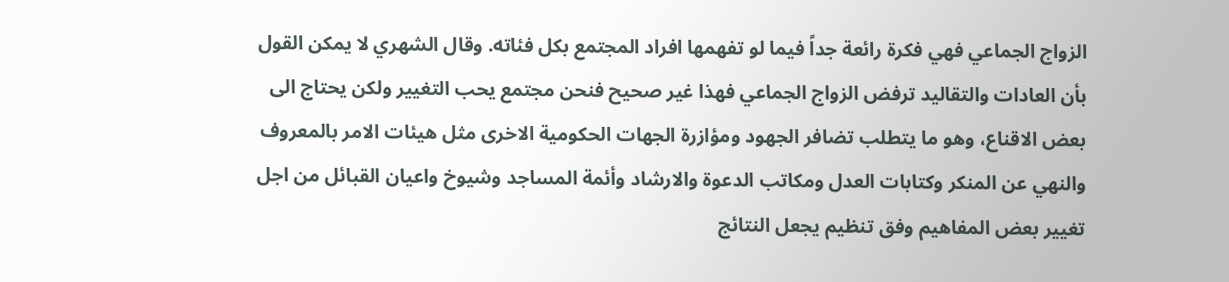الزواج الجماعي فهي فكرة رائعة جداً فيما لو تفهمها افراد المجتمع بكل فئاته. وقال الشهري لا يمكن القول بأن العادات والتقاليد ترفض الزواج الجماعي فهذا غير صحيح فنحن مجتمع يحب التغيير ولكن يحتاج الى بعض الاقناع، وهو ما يتطلب تضافر الجهود ومؤازرة الجهات الحكومية الاخرى مثل هيئات الامر بالمعروف والنهي عن المنكر وكتابات العدل ومكاتب الدعوة والارشاد وأئمة المساجد وشيوخ واعيان القبائل من اجل تغيير بعض المفاهيم وفق تنظيم يجعل النتائج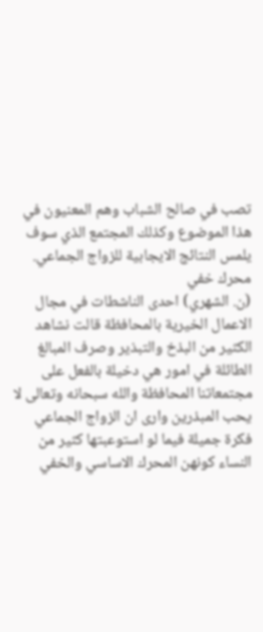تصب في صالح الشباب وهم المعنيون في هذا الموضوع وكذلك المجتمع الذي سوف يلمس النتائج الايجابية للزواج الجماعي.
محرك خفي
(ن. الشهري) احدى الناشطات في مجال الاعمال الخيرية بالمحافظة قالت نشاهد الكثير من البذخ والتبذير وصرف المبالغ الطائلة في امور هي دخيلة بالفعل على مجتمعاتنا المحافظة والله سبحانه وتعالى لا يحب المبذرين وارى ان الزواج الجماعي فكرة جميلة فيما لو استوعبتها كثير من النساء كونهن المحرك الاساسي والخفي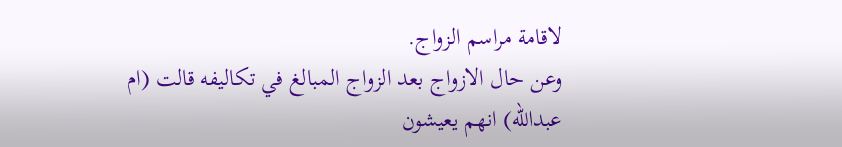لاقامة مراسم الزواج.
وعن حال الازواج بعد الزواج المبالغ في تكاليفه قالت (ام عبدالله) انهم يعيشون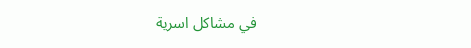في مشاكل اسرية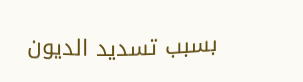بسبب تسديد الديون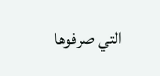التي صرفوها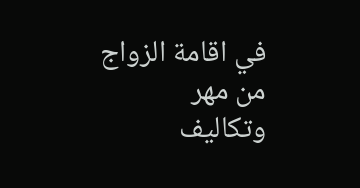في اقامة الزواج من مهر وتكاليف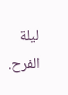ليلة الفرح.